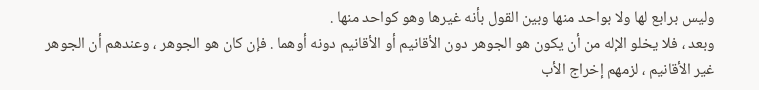وليس برابع لها ولا بواحد منها وبين القول بأنه غيرها وهو كواحد منها .
وبعد ، فلا يخلو الإله من أن يكون هو الجوهر دون الأقانيم أو الأقانيم دونه أوهما . فإن كان هو الجوهر ، وعندهم أن الجوهر غير الأقانيم ، لزمهم إخراج الأب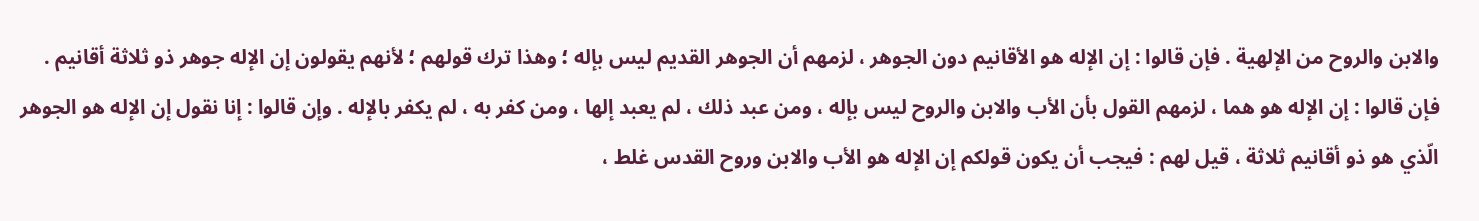والابن والروح من الإلهية . فإن قالوا : إن الإله هو الأقانيم دون الجوهر ، لزمهم أن الجوهر القديم ليس بإله ؛ وهذا ترك قولهم ؛ لأنهم يقولون إن الإله جوهر ذو ثلاثة أقانيم . فإن قالوا : إن الإله هو هما ، لزمهم القول بأن الأب والابن والروح ليس بإله ، ومن عبد ذلك ، لم يعبد إلها ، ومن كفر به ، لم يكفر بالإله . وإن قالوا : إنا نقول إن الإله هو الجوهر الّذي هو ذو أقانيم ثلاثة ، قيل لهم : فيجب أن يكون قولكم إن الإله هو الأب والابن وروح القدس غلط ،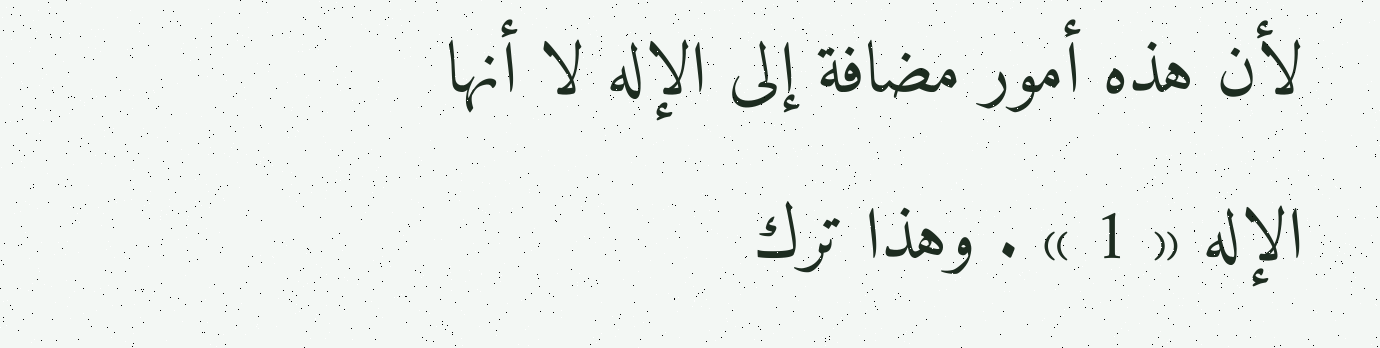لأن هذه أمور مضافة إلى الإله لا أنها الإله « 1 » . وهذا ترك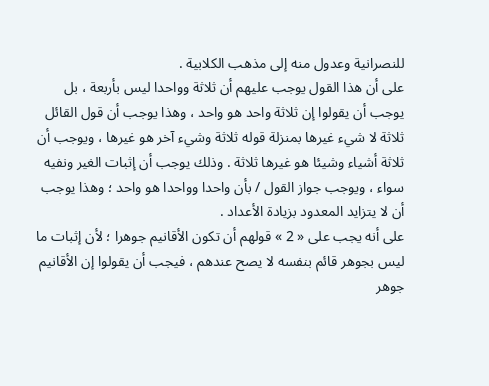للنصرانية وعدول منه إلى مذهب الكلابية .
على أن هذا القول يوجب عليهم أن ثلاثة وواحدا ليس بأربعة ، بل يوجب أن يقولوا إن ثلاثة واحد هو واحد ، وهذا يوجب أن قول القائل ثلاثة لا شيء غيرها بمنزلة قوله ثلاثة وشيء آخر هو غيرها ، ويوجب أن ثلاثة أشياء وشيئا هو غيرها ثلاثة . وذلك يوجب أن إثبات الغير ونفيه سواء ، ويوجب جواز القول / بأن واحدا وواحدا هو واحد ؛ وهذا يوجب أن لا يتزايد المعدود بزيادة الأعداد .
على أنه يجب على « 2 » قولهم أن تكون الأقانيم جوهرا ؛ لأن إثبات ما ليس بجوهر قائم بنفسه لا يصح عندهم ، فيجب أن يقولوا إن الأقانيم جوهر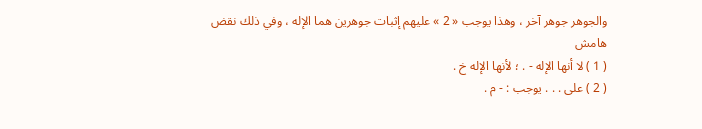والجوهر جوهر آخر ، وهذا يوجب « 2 » عليهم إثبات جوهرين هما الإله ، وفي ذلك نقض
هامش
( 1 ) لا أنها الإله - . ؛ لأنها الإله خ .
( 2 ) على . . . يوجب : - م .